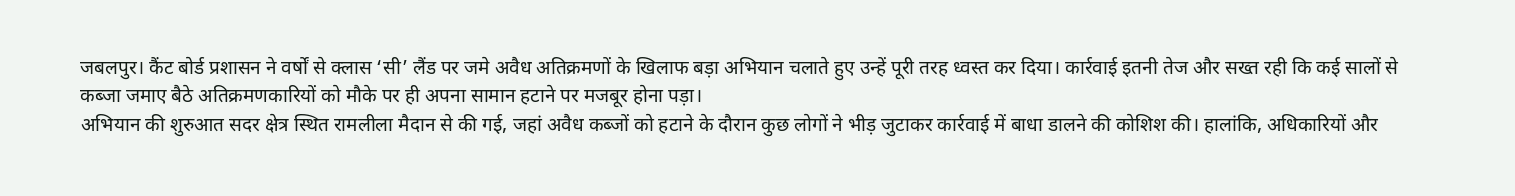जबलपुर। कैंट बोर्ड प्रशासन ने वर्षों से क्लास ‘सी’ लैंड पर जमे अवैध अतिक्रमणों के खिलाफ बड़ा अभियान चलाते हुए उन्हें पूरी तरह ध्वस्त कर दिया। कार्रवाई इतनी तेज और सख्त रही कि कई सालों से कब्जा जमाए बैठे अतिक्रमणकारियों को मौके पर ही अपना सामान हटाने पर मजबूर होना पड़ा।
अभियान की शुरुआत सदर क्षेत्र स्थित रामलीला मैदान से की गई, जहां अवैध कब्जों को हटाने के दौरान कुछ लोगों ने भीड़ जुटाकर कार्रवाई में बाधा डालने की कोशिश की। हालांकि, अधिकारियों और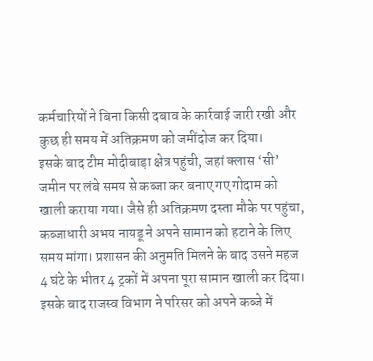कर्मचारियों ने बिना किसी दबाव के कार्रवाई जारी रखी और कुछ ही समय में अतिक्रमण को जमींदोज कर दिया।
इसके बाद टीम मोदीबाड़ा क्षेत्र पहुंची, जहां क्लास ‘सी’ जमीन पर लंबे समय से कब्जा कर बनाए गए गोदाम को खाली कराया गया। जैसे ही अतिक्रमण दस्ता मौके पर पहुंचा, कब्जाधारी अभय नायडू ने अपने सामान को हटाने के लिए समय मांगा। प्रशासन की अनुमति मिलने के बाद उसने महज 4 घंटे के भीतर 4 ट्रकों में अपना पूरा सामान खाली कर दिया। इसके बाद राजस्व विभाग ने परिसर को अपने कब्जे में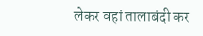लेकर वहां तालाबंदी कर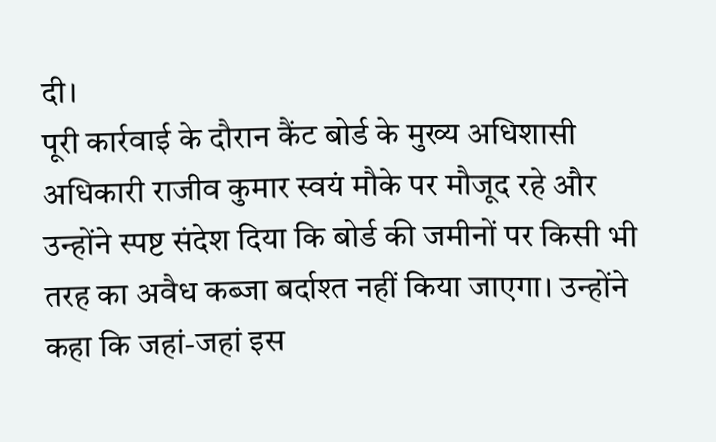दी।
पूरी कार्रवाई के दौरान कैंट बोर्ड के मुख्य अधिशासी अधिकारी राजीव कुमार स्वयं मौके पर मौजूद रहे और उन्होंने स्पष्ट संदेश दिया कि बोर्ड की जमीनों पर किसी भी तरह का अवैध कब्जा बर्दाश्त नहीं किया जाएगा। उन्होंने कहा कि जहां-जहां इस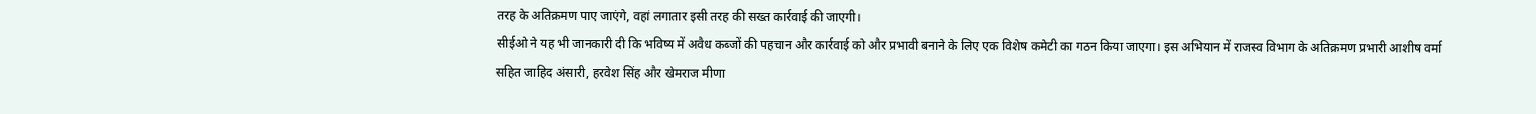तरह के अतिक्रमण पाए जाएंगे, वहां लगातार इसी तरह की सख्त कार्रवाई की जाएगी।
सीईओ ने यह भी जानकारी दी कि भविष्य में अवैध कब्जों की पहचान और कार्रवाई को और प्रभावी बनाने के लिए एक विशेष कमेटी का गठन किया जाएगा। इस अभियान में राजस्व विभाग के अतिक्रमण प्रभारी आशीष वर्मा सहित जाहिद अंसारी, हरवेश सिंह और खेमराज मीणा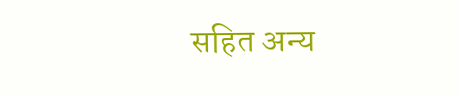सहित अन्य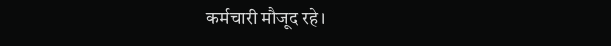कर्मचारी मौजूद रहे।